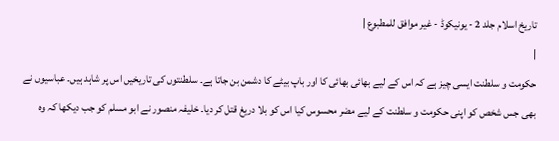تاریخ اسلام جلد 2 - یونیکوڈ - غیر موافق للمطبوع |
|
حکومت و سلطنت ایسی چیز ہے کہ اس کے لیے بھائی بھائی کا اور باپ بیٹے کا دشمن بن جاتا ہے۔ سلطنتوں کی تاریخیں اس پر شاہد ہیں۔ عباسیوں نے بھی جس شخص کو اپنی حکومت و سلطنت کے لیے مضر محسوس کیا اس کو بلا دریغ قتل کر دیا۔ خلیفہ منصور نے ابو مسلم کو جب دیکھا کہ وہ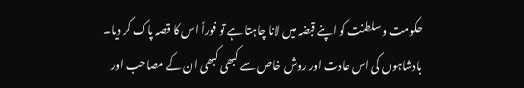حکومت و سلطنت کو اپنے قبضہ میں لانا چاہتا ہے تو فوراً اس کا قصہ پاک کر دیا۔ بادشاہوں کی اس عادت اور روش خاص سے کبھی کبھی ان کے مصاحب اور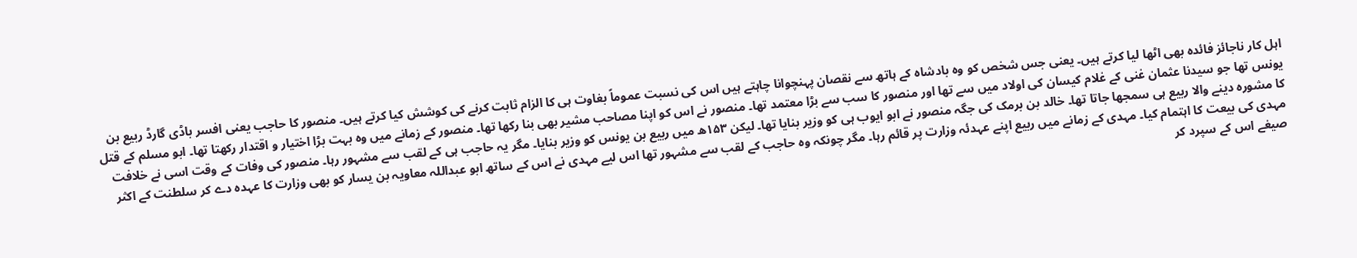اہل کار ناجائز فائدہ بھی اٹھا لیا کرتے ہیں۔ یعنی جس شخص کو وہ بادشاہ کے ہاتھ سے نقصان پہنچوانا چاہتے ہیں اس کی نسبت عموماً بغاوت ہی کا الزام ثابت کرنے کی کوشش کیا کرتے ہیں۔ منصور کا حاجب یعنی افسر باڈی گارڈ ربیع بن یونس تھا جو سیدنا عثمان غنی کے غلام کیسان کی اولاد میں سے تھا اور منصور کا سب سے بڑا معتمد تھا۔ منصور نے اس کو اپنا مصاحب مشیر بھی بنا رکھا تھا۔ منصور کے زمانے میں وہ بہت بڑا اختیار و اقتدار رکھتا تھا۔ ابو مسلم کے قتل کا مشورہ دینے والا ربیع ہی سمجھا جاتا تھا۔ خالد بن برمک کی جگہ منصور نے ابو ایوب ہی کو وزیر بنایا تھا۔ لیکن ۱۵۳ھ میں ربیع بن یونس کو وزیر بنایا۔ مگر یہ حاجب ہی کے لقب سے مشہور رہا۔ منصور کی وفات کے وقت اسی نے خلافت مہدی کی بیعت کا اہتمام کیا۔ مہدی کے زمانے میں ربیع اپنے عہدئہ وزارت پر قائم رہا۔ مگر چونکہ وہ حاجب کے لقب سے مشہور تھا اس لیے مہدی نے اس کے ساتھ ابو عبداللہ معاویہ بن یسار کو بھی وزارت کا عہدہ دے کر سلطنت کے اکثر صیغے اس کے سپرد کر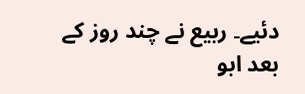دئیے۔ ربیع نے چند روز کے بعد ابو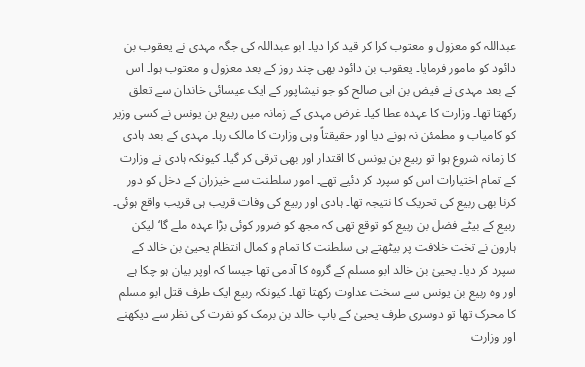عبداللہ کو معزول و معتوب کرا کر قید کرا دیا۔ ابو عبداللہ کی جگہ مہدی نے یعقوب بن دائود کو مامور فرمایا۔ یعقوب بن دائود بھی چند روز کے بعد معزول و معتوب ہوا۔ اس کے بعد مہدی نے فیض بن ابی صالح کو جو نیشاپور کے ایک عیسائی خاندان سے تعلق رکھتا تھا۔ وزارت کا عہدہ عطا کیا۔ غرض مہدی کے زمانہ میں ربیع بن یونس نے کسی وزیر کو کامیاب و مطمئن نہ ہونے دیا اور حقیقتاً وہی وزارت کا مالک رہا۔ مہدی کے بعد ہادی کا زمانہ شروع ہوا تو ربیع بن یونس کا اقتدار اور بھی ترقی کر گیا۔ کیونکہ ہادی نے وزارت کے تمام اختیارات اس کو سپرد کر دئیے تھے۔ امور سلطنت سے خیزران کے دخل کو دور کرنا بھی ربیع کی تحریک کا نتیجہ تھا۔ ہادی اور ربیع کی وفات قریب ہی قریب واقع ہوئی۔ ربیع کے بیٹے فضل بن ربیع کو توقع تھی کہ مجھ کو ضرور کوئی بڑا عہدہ ملے گا‘ لیکن ہارون نے تخت خلافت پر بیٹھتے ہی سلطنت کا تمام و کمال انتظام یحییٰ بن خالد کے سپرد کر دیا۔ یحییٰ بن خالد ابو مسلم کے گروہ کا آدمی تھا جیسا کہ اوپر بیان ہو چکا ہے اور وہ ربیع بن یونس سے سخت عداوت رکھتا تھا۔ کیونکہ ربیع ایک طرف قتل ابو مسلم کا محرک تھا تو دوسری طرف یحییٰ کے باپ خالد بن برمک کو نفرت کی نظر سے دیکھنے اور وزارت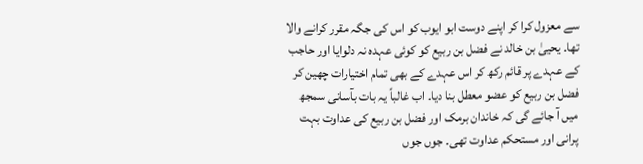سے معزول کرا کر اپنے دوست ابو ایوب کو اس کی جگہ مقرر کرانے والا تھا۔ یحییٰ بن خالد نے فضل بن ربیع کو کوئی عہدہ نہ دلوایا اور حاجب کے عہدے پر قائم رکھ کر اس عہدے کے بھی تمام اختیارات چھین کر فضل بن ربیع کو عضو معطل بنا دیا۔ اب غالباً یہ بات بآسانی سمجھ میں آ جائے گی کہ خاندان برمک اور فضل بن ربیع کی عداوت بہت پرانی اور مستحکم عداوت تھی۔ جوں جوں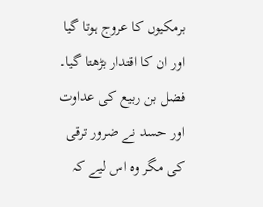برمکیوں کا عروج ہوتا گیا اور ان کا اقتدار بڑھتا گیا۔ فضل بن ربیع کی عداوت اور حسد نے ضرور ترقی کی مگر وہ اس لیے کہ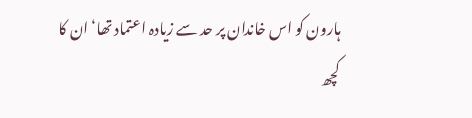ہارون کو اس خاندان پر حد سے زیادہ اعتماد تھا‘ ان کا کچھ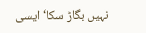نہیں بگاڑ سکا‘ ایسی